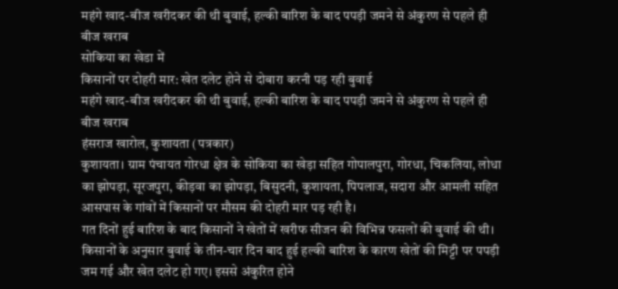महंगे खाद-बीज खरीदकर की थी बुवाई, हल्की बारिश के बाद पपड़ी जमने से अंकुरण से पहले ही बीज खराब
सोकिया का खेडा में
किसानों पर दोहरी मार: खेत दलेट होने से दोबारा करनी पड़ रही बुवाई
महंगे खाद-बीज खरीदकर की थी बुवाई, हल्की बारिश के बाद पपड़ी जमने से अंकुरण से पहले ही बीज खराब
हंसराज खारोल, कुशायता (पत्रकार)
कुशायता। ग्राम पंचायत गोरधा क्षेत्र के सोकिया का खेड़ा सहित गोपालपुरा, गोरधा, चिकलिया, लोधा का झोपड़ा, सूरजपुरा, कीड़वा का झोपड़ा, बिसुदनी, कुशायता, पिपलाज, सदारा और आमली सहित आसपास के गांवों में किसानों पर मौसम की दोहरी मार पड़ रही है।
गत दिनों हुई बारिश के बाद किसानों ने खेतों में खरीफ सीजन की विभिन्न फसलों की बुवाई की थी। किसानों के अनुसार बुवाई के तीन-चार दिन बाद हुई हल्की बारिश के कारण खेतों की मिट्टी पर पपड़ी जम गई और खेत दलेट हो गए। इससे अंकुरित होने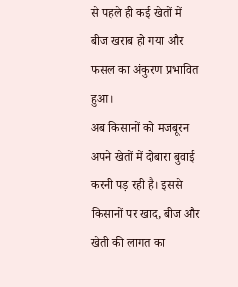से पहले ही कई खेतों में बीज खराब हो गया और फसल का अंकुरण प्रभावित हुआ।
अब किसानों को मजबूरन अपने खेतों में दोबारा बुवाई करनी पड़ रही है। इससे किसानों पर खाद, बीज और खेती की लागत का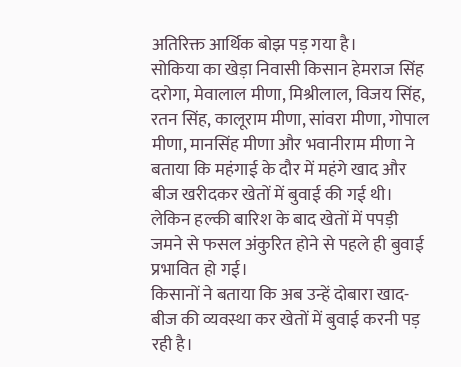अतिरिक्त आर्थिक बोझ पड़ गया है।
सोकिया का खेड़ा निवासी किसान हेमराज सिंह दरोगा, मेवालाल मीणा, मिश्रीलाल, विजय सिंह, रतन सिंह, कालूराम मीणा, सांवरा मीणा, गोपाल मीणा, मानसिंह मीणा और भवानीराम मीणा ने बताया कि महंगाई के दौर में महंगे खाद और बीज खरीदकर खेतों में बुवाई की गई थी। लेकिन हल्की बारिश के बाद खेतों में पपड़ी जमने से फसल अंकुरित होने से पहले ही बुवाई प्रभावित हो गई।
किसानों ने बताया कि अब उन्हें दोबारा खाद-बीज की व्यवस्था कर खेतों में बुवाई करनी पड़ रही है।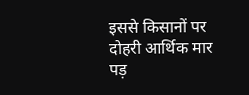इससे किसानों पर दोहरी आर्थिक मार पड़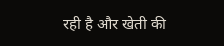रही है और खेती की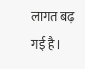लागत बढ़ गई है।